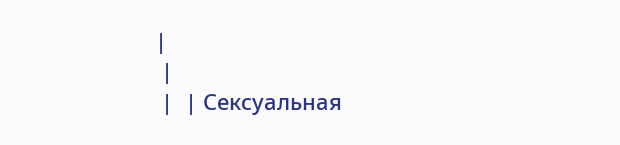|
 |
 |  | Сексуальная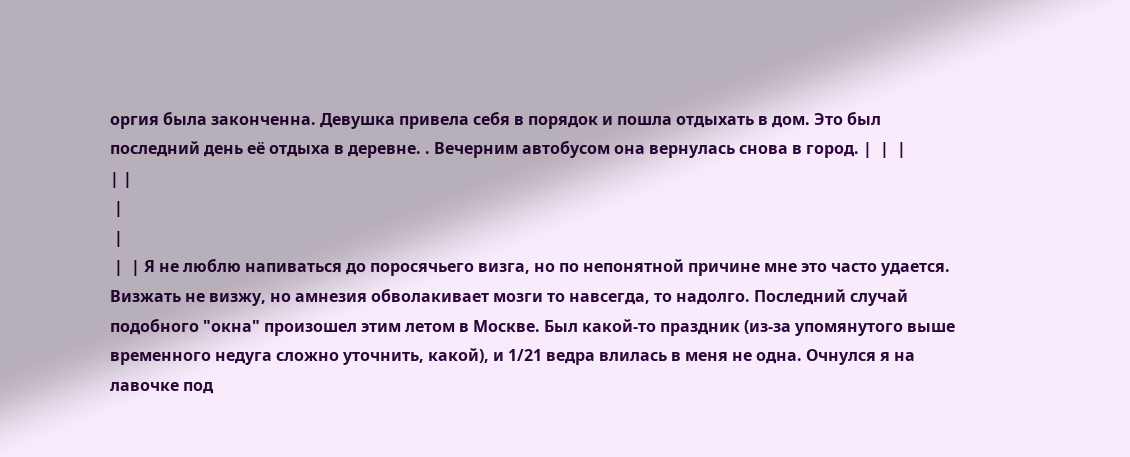оргия была законченна. Девушка привела себя в порядок и пошла отдыхать в дом. Это был последний день её отдыха в деревне. . Вечерним автобусом она вернулась снова в город. |  |  |
| |
 |
 |
 |  | Я не люблю напиваться до поросячьего визга, но по непонятной причине мне это часто удается. Визжать не визжу, но амнезия обволакивает мозги то навсегда, то надолго. Последний случай подобного "окна" произошел этим летом в Москве. Был какой-то праздник (из-за упомянутого выше временного недуга сложно уточнить, какой), и 1/21 ведра влилась в меня не одна. Очнулся я на лавочке под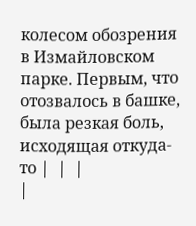колесом обозрения в Измайловском парке. Первым, что отозвалось в башке, была резкая боль, исходящая откуда-то |  |  |
|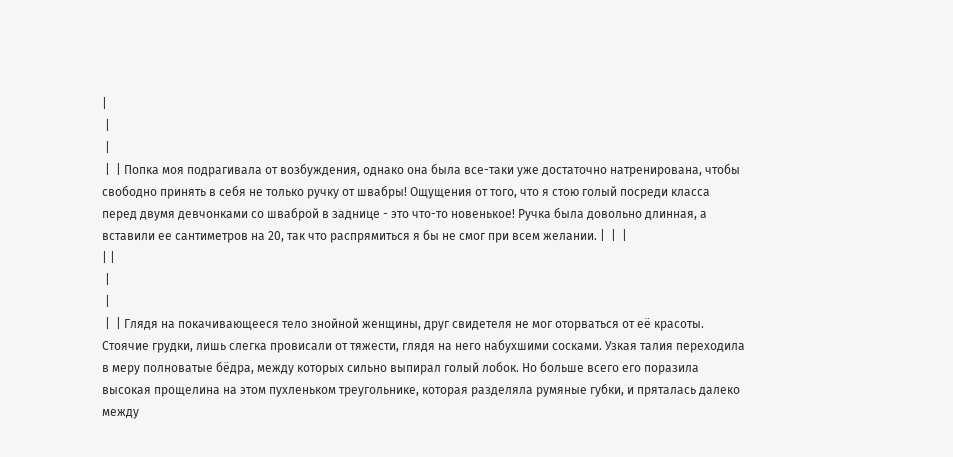|
 |
 |
 |  | Попка моя подрагивала от возбуждения, однако она была все-таки уже достаточно натренирована, чтобы свободно принять в себя не только ручку от швабры! Ощущения от того, что я стою голый посреди класса перед двумя девчонками со шваброй в заднице - это что-то новенькое! Ручка была довольно длинная, а вставили ее сантиметров на 20, так что распрямиться я бы не смог при всем желании. |  |  |
| |
 |
 |
 |  | Глядя на покачивающееся тело знойной женщины, друг свидетеля не мог оторваться от её красоты. Стоячие грудки, лишь слегка провисали от тяжести, глядя на него набухшими сосками. Узкая талия переходила в меру полноватые бёдра, между которых сильно выпирал голый лобок. Но больше всего его поразила высокая прощелина на этом пухленьком треугольнике, которая разделяла румяные губки, и пряталась далеко между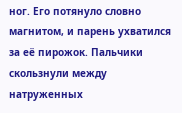ног. Его потянуло словно магнитом, и парень ухватился за её пирожок. Пальчики скользнули между натруженных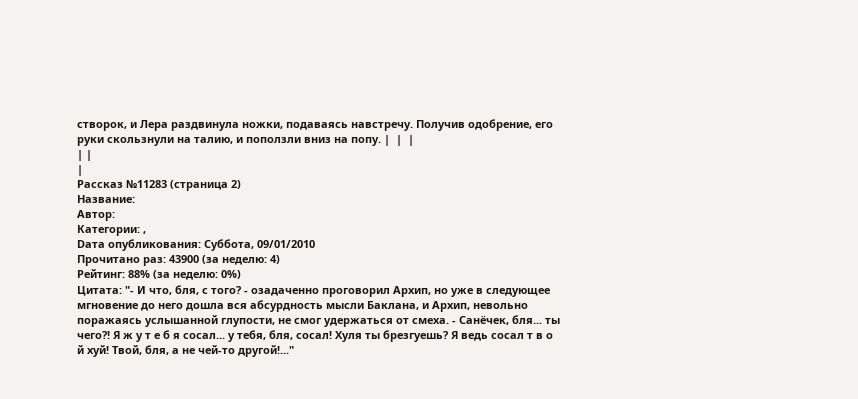створок, и Лера раздвинула ножки, подаваясь навстречу. Получив одобрение, его руки скользнули на талию, и поползли вниз на попу. |  |  |
| |
|
Рассказ №11283 (страница 2)
Название:
Автор:
Категории: ,
Dата опубликования: Суббота, 09/01/2010
Прочитано раз: 43900 (за неделю: 4)
Рейтинг: 88% (за неделю: 0%)
Цитата: "- И что, бля, с того? - озадаченно проговорил Архип, но уже в следующее мгновение до него дошла вся абсурдность мысли Баклана, и Архип, невольно поражаясь услышанной глупости, не смог удержаться от смеха. - Санёчек, бля... ты чего?! Я ж у т е б я сосал... у тебя, бля, сосал! Хуля ты брезгуешь? Я ведь сосал т в о й хуй! Твой, бля, а не чей-то другой!..."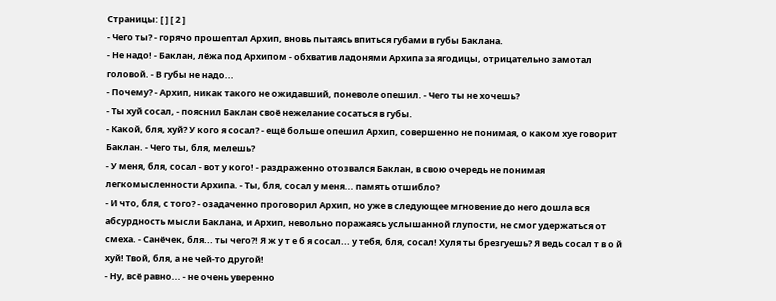Страницы: [ ] [ 2 ]
- Чего ты? - горячо прошептал Архип, вновь пытаясь впиться губами в губы Баклана.
- Не надо! - Баклан, лёжа под Архипом - обхватив ладонями Архипа за ягодицы, отрицательно замотал головой. - В губы не надо...
- Почему? - Архип, никак такого не ожидавший, поневоле опешил. - Чего ты не хочешь?
- Ты хуй сосал, - пояснил Баклан своё нежелание сосаться в губы.
- Какой, бля, хуй? У кого я сосал? - ещё больше опешил Архип, совершенно не понимая, о каком хуе говорит Баклан. - Чего ты, бля, мелешь?
- У меня, бля, сосал - вот у кого! - раздраженно отозвался Баклан, в свою очередь не понимая легкомысленности Архипа. - Ты, бля, сосал у меня... память отшибло?
- И что, бля, с того? - озадаченно проговорил Архип, но уже в следующее мгновение до него дошла вся абсурдность мысли Баклана, и Архип, невольно поражаясь услышанной глупости, не смог удержаться от смеха. - Санёчек, бля... ты чего?! Я ж у т е б я сосал... у тебя, бля, сосал! Хуля ты брезгуешь? Я ведь сосал т в о й хуй! Твой, бля, а не чей-то другой!
- Ну, всё равно... - не очень уверенно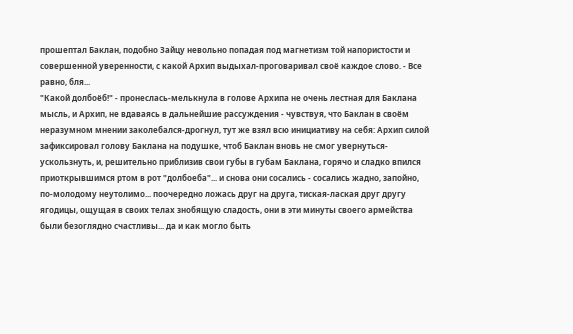прошептал Баклан, подобно Зайцу невольно попадая под магнетизм той напористости и совершенной уверенности, с какой Архип выдыхал-проговаривал своё каждое слово. - Все равно, бля...
"Какой долбоёб!" - пронеслась-мелькнула в голове Архипа не очень лестная для Баклана мысль, и Архип, не вдаваясь в дальнейшие рассуждения - чувствуя, что Баклан в своём неразумном мнении заколебался-дрогнул, тут же взял всю инициативу на себя: Архип силой зафиксировал голову Баклана на подушке, чтоб Баклан вновь не смог увернуться-ускользнуть, и, решительно приблизив свои губы в губам Баклана, горячо и сладко впился приоткрывшимся ртом в рот "долбоеба"... и снова они сосались - сосались жадно, запойно, по-молодому неутолимо... поочередно ложась друг на друга, тиская-лаская друг другу ягодицы, ощущая в своих телах знобящую сладость, они в эти минуты своего армейства были безоглядно счастливы... да и как могло быть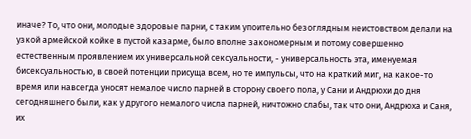иначе? То, что они, молодые здоровые парни, с таким упоительно безоглядным неистовством делали на узкой армейской койке в пустой казарме, было вполне закономерным и потому совершенно естественным проявлением их универсальной сексуальности, - универсальность эта, именуемая бисексуальностью, в своей потенции присуща всем, но те импульсы, что на краткий миг, на какое-то время или навсегда уносят немалое число парней в сторону своего пола, у Сани и Андрюхи до дня сегодняшнего были, как у другого немалого числа парней, ничтожно слабы, так что они, Андрюха и Саня, их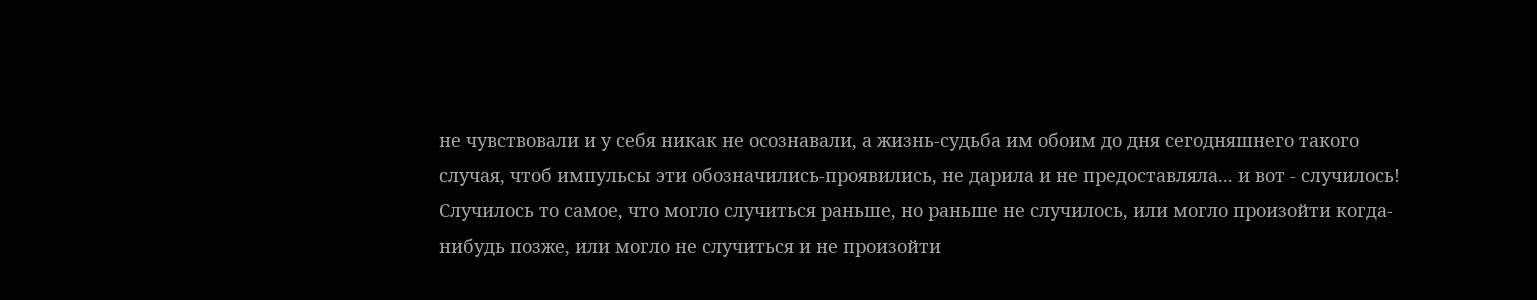не чувствовали и у себя никак не осознавали, а жизнь-судьба им обоим до дня сегодняшнего такого случая, чтоб импульсы эти обозначились-проявились, не дарила и не предоставляла... и вот - случилось! Случилось то самое, что могло случиться раньше, но раньше не случилось, или могло произойти когда-нибудь позже, или могло не случиться и не произойти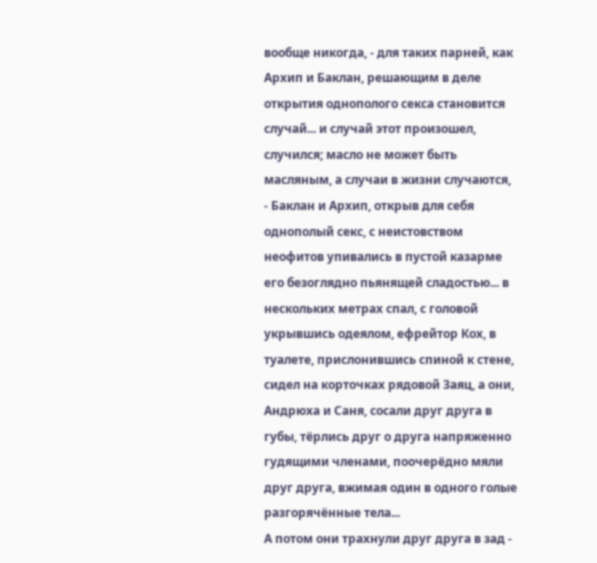вообще никогда, - для таких парней, как Архип и Баклан, решающим в деле открытия однополого секса становится случай... и случай этот произошел, случился; масло не может быть масляным, а случаи в жизни случаются, - Баклан и Архип, открыв для себя однополый секс, с неистовством неофитов упивались в пустой казарме его безоглядно пьянящей сладостью... в нескольких метрах спал, с головой укрывшись одеялом, ефрейтор Кох, в туалете, прислонившись спиной к стене, сидел на корточках рядовой Заяц, а они, Андрюха и Саня, сосали друг друга в губы, тёрлись друг о друга напряженно гудящими членами, поочерёдно мяли друг друга, вжимая один в одного голые разгорячённые тела...
А потом они трахнули друг друга в зад -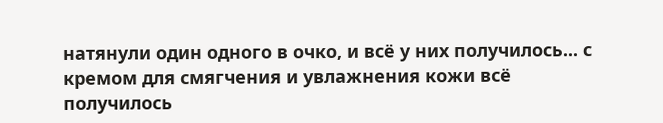натянули один одного в очко, и всё у них получилось... с кремом для смягчения и увлажнения кожи всё получилось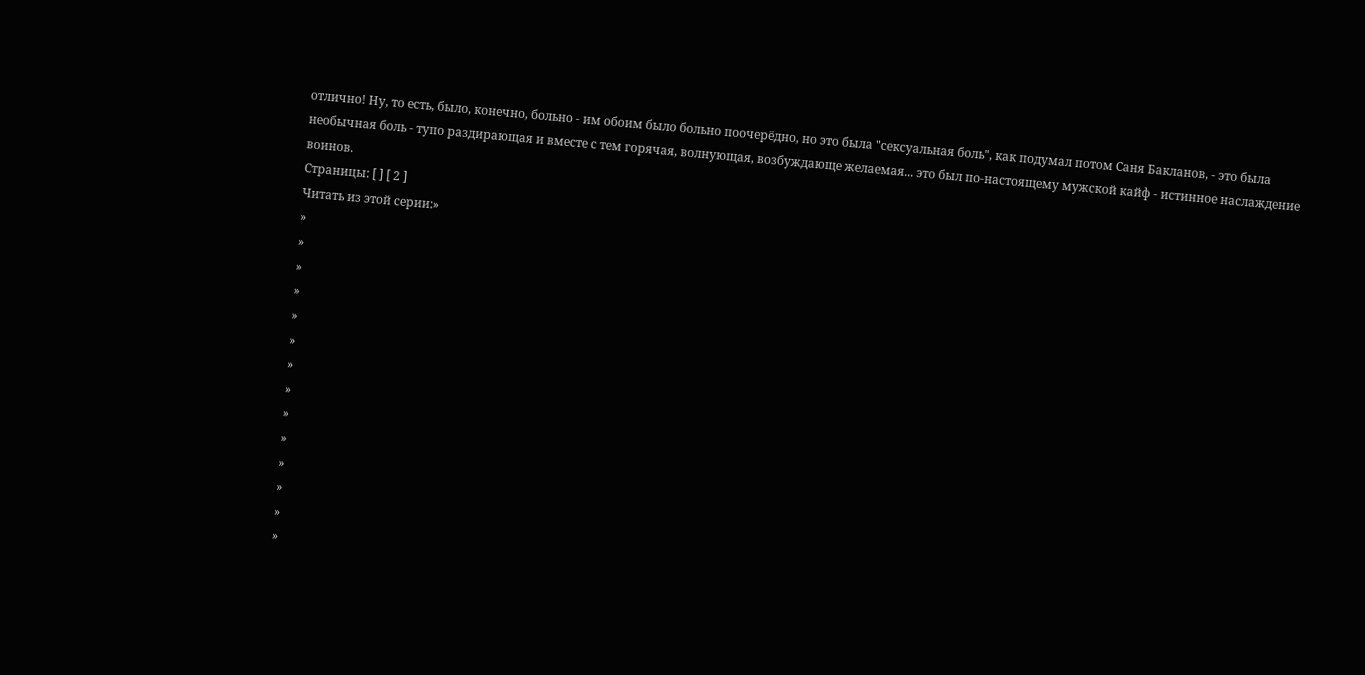отлично! Ну, то есть, было, конечно, больно - им обоим было больно поочерёдно, но это была "сексуальная боль", как подумал потом Саня Бакланов, - это была необычная боль - тупо раздирающая и вместе с тем горячая, волнующая, возбуждающе желаемая... это был по-настоящему мужской кайф - истинное наслаждение воинов.
Страницы: [ ] [ 2 ]
Читать из этой серии:»
»
»
»
»
»
»
»
»
»
»
»
»
»
»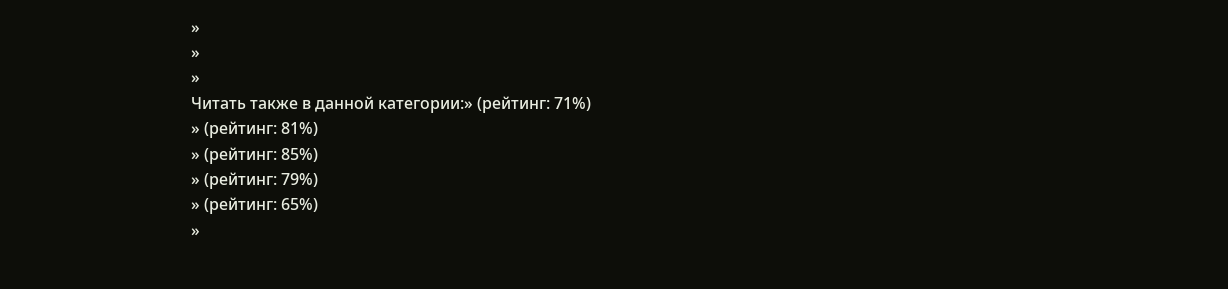»
»
»
Читать также в данной категории:» (рейтинг: 71%)
» (рейтинг: 81%)
» (рейтинг: 85%)
» (рейтинг: 79%)
» (рейтинг: 65%)
»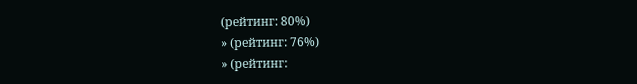(рейтинг: 80%)
» (рейтинг: 76%)
» (рейтинг: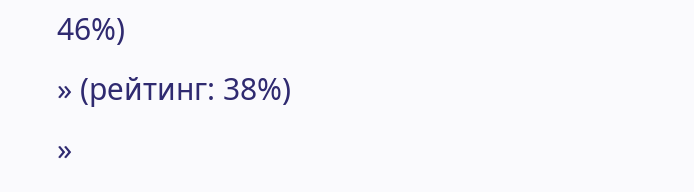46%)
» (рейтинг: 38%)
»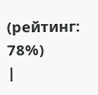(рейтинг: 78%)
|